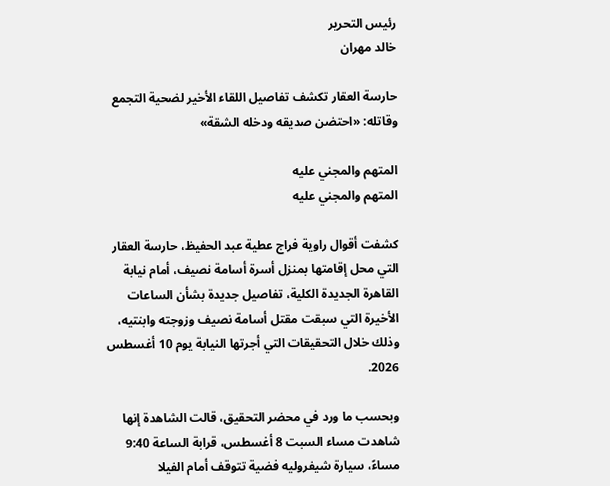رئيس التحرير
خالد مهران

حارسة العقار تكشف تفاصيل اللقاء الأخير لضحية التجمع وقاتله: «احتضن صديقه ودخله الشقة»

المتهم والمجني عليه
المتهم والمجني عليه

كشفت أقوال راوية فراج عطية عبد الحفيظ، حارسة العقار التي محل إقامتها بمنزل أسرة أسامة نصيف، أمام نيابة القاهرة الجديدة الكلية، تفاصيل جديدة بشأن الساعات الأخيرة التي سبقت مقتل أسامة نصيف وزوجته وابنتيه، وذلك خلال التحقيقات التي أجرتها النيابة يوم 10 أغسطس 2026.

وبحسب ما ورد في محضر التحقيق، قالت الشاهدة إنها شاهدت مساء السبت 8 أغسطس، قرابة الساعة 9:40 مساءً، سيارة شيفروليه فضية تتوقف أمام الفيلا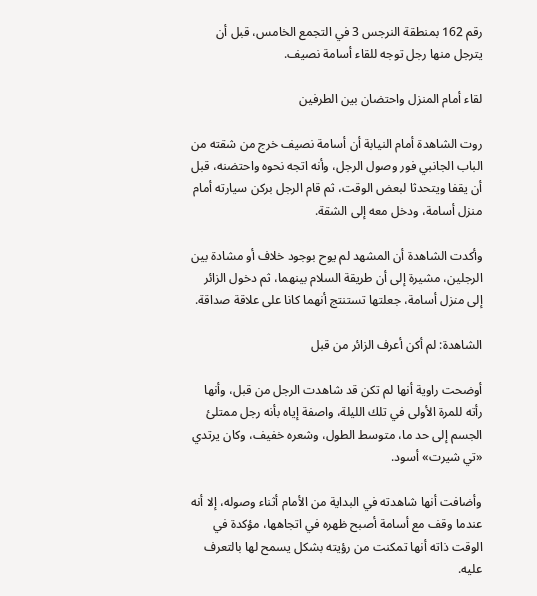رقم 162 بمنطقة النرجس 3 في التجمع الخامس، قبل أن يترجل منها رجل توجه للقاء أسامة نصيف.

لقاء أمام المنزل واحتضان بين الطرفين

روت الشاهدة أمام النيابة أن أسامة نصيف خرج من شقته من الباب الجانبي فور وصول الرجل، وأنه اتجه نحوه واحتضنه، قبل أن يقفا ويتحدثا لبعض الوقت، ثم قام الرجل بركن سيارته أمام منزل أسامة، ودخل معه إلى الشقة.

وأكدت الشاهدة أن المشهد لم يوح بوجود خلاف أو مشادة بين الرجلين، مشيرة إلى أن طريقة السلام بينهما، ثم دخول الزائر إلى منزل أسامة، جعلتها تستنتج أنهما كانا على علاقة صداقة.

الشاهدة: لم أكن أعرف الزائر من قبل

أوضحت راوية أنها لم تكن قد شاهدت الرجل من قبل، وأنها رأته للمرة الأولى في تلك الليلة، واصفة إياه بأنه رجل ممتلئ الجسم إلى حد ما، متوسط الطول، وشعره خفيف، وكان يرتدي «تي شيرت» أسود.

وأضافت أنها شاهدته في البداية من الأمام أثناء وصوله، إلا أنه عندما وقف مع أسامة أصبح ظهره في اتجاهها، مؤكدة في الوقت ذاته أنها تمكنت من رؤيته بشكل يسمح لها بالتعرف عليه.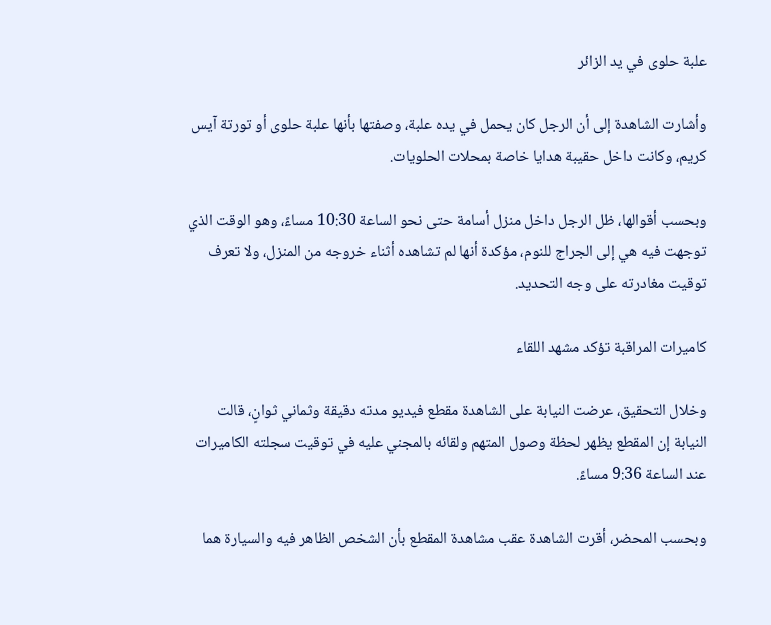علبة حلوى في يد الزائر

وأشارت الشاهدة إلى أن الرجل كان يحمل في يده علبة، وصفتها بأنها علبة حلوى أو تورتة آيس كريم، وكانت داخل حقيبة هدايا خاصة بمحلات الحلويات.

وبحسب أقوالها، ظل الرجل داخل منزل أسامة حتى نحو الساعة 10:30 مساءً، وهو الوقت الذي توجهت فيه هي إلى الجراج للنوم، مؤكدة أنها لم تشاهده أثناء خروجه من المنزل، ولا تعرف توقيت مغادرته على وجه التحديد.

كاميرات المراقبة تؤكد مشهد اللقاء

وخلال التحقيق، عرضت النيابة على الشاهدة مقطع فيديو مدته دقيقة وثماني ثوانٍ، قالت النيابة إن المقطع يظهر لحظة وصول المتهم ولقائه بالمجني عليه في توقيت سجلته الكاميرات عند الساعة 9:36 مساءً.

وبحسب المحضر، أقرت الشاهدة عقب مشاهدة المقطع بأن الشخص الظاهر فيه والسيارة هما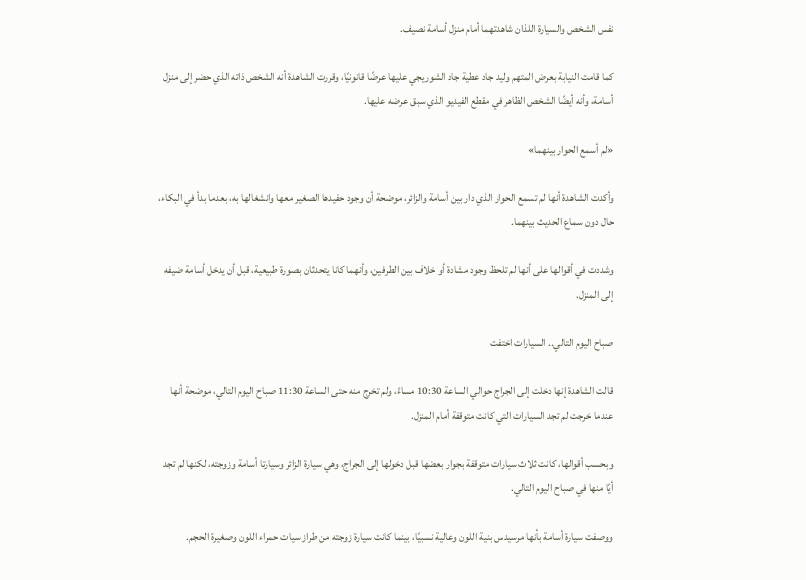نفس الشخص والسيارة اللذان شاهدتهما أمام منزل أسامة نصيف.

كما قامت النيابة بعرض المتهم وليد جاد عطية جاد الشوريجي عليها عرضًا قانونيًا، وقررت الشاهدة أنه الشخص ذاته الذي حضر إلى منزل أسامة، وأنه أيضًا الشخص الظاهر في مقطع الفيديو الذي سبق عرضه عليها.

«لم أسمع الحوار بينهما»

وأكدت الشاهدة أنها لم تسمع الحوار الذي دار بين أسامة والزائر، موضحة أن وجود حفيدها الصغير معها وانشغالها به، بعدما بدأ في البكاء، حال دون سماع الحديث بينهما.

وشددت في أقوالها على أنها لم تلحظ وجود مشادة أو خلاف بين الطرفين، وأنهما كانا يتحدثان بصورة طبيعية، قبل أن يدخل أسامة ضيفه إلى المنزل.

صباح اليوم التالي.. السيارات اختفت

قالت الشاهدة إنها دخلت إلى الجراج حوالي الساعة 10:30 مساءً، ولم تخرج منه حتى الساعة 11:30 صباح اليوم التالي، موضحة أنها عندما خرجت لم تجد السيارات التي كانت متوقفة أمام المنزل.

وبحسب أقوالها، كانت ثلاث سيارات متوقفة بجوار بعضها قبل دخولها إلى الجراج، وهي سيارة الزائر وسيارتا أسامة وزوجته، لكنها لم تجد أيًا منها في صباح اليوم التالي.

ووصفت سيارة أسامة بأنها مرسيدس بنية اللون وعالية نسبيًا، بينما كانت سيارة زوجته من طراز سيات حمراء اللون وصغيرة الحجم.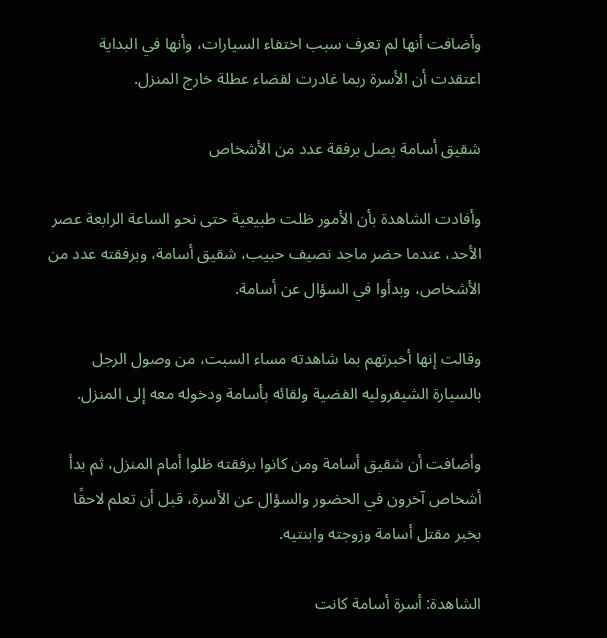وأضافت أنها لم تعرف سبب اختفاء السيارات، وأنها في البداية اعتقدت أن الأسرة ربما غادرت لقضاء عطلة خارج المنزل.

شقيق أسامة يصل برفقة عدد من الأشخاص

وأفادت الشاهدة بأن الأمور ظلت طبيعية حتى نحو الساعة الرابعة عصر الأحد، عندما حضر ماجد نصيف حبيب، شقيق أسامة، وبرفقته عدد من الأشخاص، وبدأوا في السؤال عن أسامة.

وقالت إنها أخبرتهم بما شاهدته مساء السبت، من وصول الرجل بالسيارة الشيفروليه الفضية ولقائه بأسامة ودخوله معه إلى المنزل.

وأضافت أن شقيق أسامة ومن كانوا برفقته ظلوا أمام المنزل، ثم بدأ أشخاص آخرون في الحضور والسؤال عن الأسرة، قبل أن تعلم لاحقًا بخبر مقتل أسامة وزوجته وابنتيه.

الشاهدة: أسرة أسامة كانت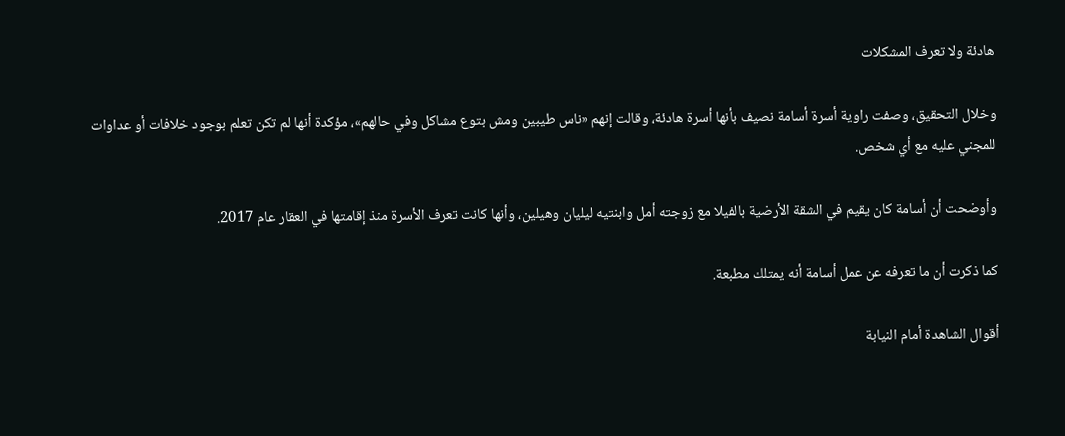هادئة ولا تعرف المشكلات

وخلال التحقيق، وصفت راوية أسرة أسامة نصيف بأنها أسرة هادئة، وقالت إنهم «ناس طيبين ومش بتوع مشاكل وفي حالهم»، مؤكدة أنها لم تكن تعلم بوجود خلافات أو عداوات للمجني عليه مع أي شخص.

وأوضحت أن أسامة كان يقيم في الشقة الأرضية بالفيلا مع زوجته أمل وابنتيه ليليان وهيلين، وأنها كانت تعرف الأسرة منذ إقامتها في العقار عام 2017.

كما ذكرت أن ما تعرفه عن عمل أسامة أنه يمتلك مطبعة.

أقوال الشاهدة أمام النيابة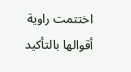اختتمت راوية أقوالها بالتأكيد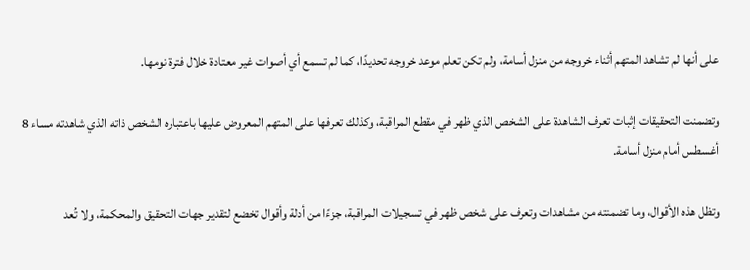على أنها لم تشاهد المتهم أثناء خروجه من منزل أسامة، ولم تكن تعلم موعد خروجه تحديدًا، كما لم تسمع أي أصوات غير معتادة خلال فترة نومها.

وتضمنت التحقيقات إثبات تعرف الشاهدة على الشخص الذي ظهر في مقطع المراقبة، وكذلك تعرفها على المتهم المعروض عليها باعتباره الشخص ذاته الذي شاهدته مساء 8 أغسطس أمام منزل أسامة.

وتظل هذه الأقوال، وما تضمنته من مشاهدات وتعرف على شخص ظهر في تسجيلات المراقبة، جزءًا من أدلة وأقوال تخضع لتقدير جهات التحقيق والمحكمة، ولا تُعد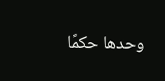وحدها حكمًا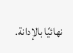نهائيًا بالإدانة.